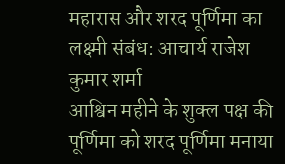महारास और शरद पूर्णिमा का लक्ष्मी संबंध: आचार्य राजेश कुमार शर्मा
आश्विन महीने के शुक्ल पक्ष की पूर्णिमा को शरद पूर्णिमा मनाया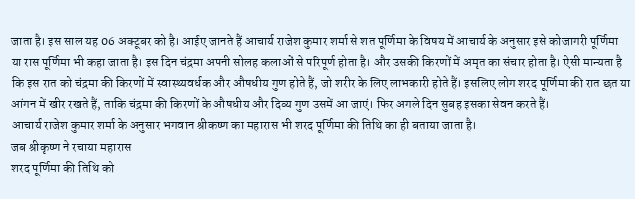जाता है। इस साल यह 06 अक्टूबर को है। आईए जानते हैं आचार्य राजेश कुमार शर्मा से शत पूर्णिमा के विषय में आचार्य के अनुसार इसे कोजागरी पूर्णिमा या रास पूर्णिमा भी कहा जाता है। इस दिन चंद्रमा अपनी सोलह कलाओं से परिपूर्ण होता है। और उसकी किरणों में अमृत का संचार होता है। ऐसी मान्यता है कि इस रात को चंद्रमा की किरणों में स्वास्थ्यवर्धक और औषधीय गुण होते हैं, जो शरीर के लिए लाभकारी होते हैं। इसलिए लोग शरद पूर्णिमा की रात छत या आंगन में खीर रखते हैं, ताकि चंद्रमा की किरणों के औषधीय और दिव्य गुण उसमें आ जाएं। फिर अगले दिन सुबह इसका सेवन करते हैं।
आचार्य राजेश कुमार शर्मा के अनुसार भगवान श्रीकष्ण का महारास भी शरद पूर्णिमा की तिथि का ही बताया जाता है।
जब श्रीकृष्ण ने रचाया महारास
शरद पूर्णिमा की तिथि को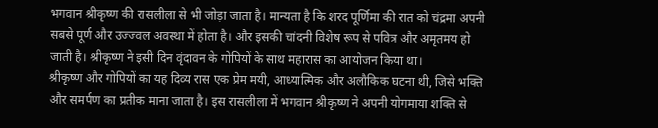भगवान श्रीकृष्ण की रासलीला से भी जोड़ा जाता है। मान्यता है कि शरद पूर्णिमा की रात को चंद्रमा अपनी सबसे पूर्ण और उज्ज्वल अवस्था में होता है। और इसकी चांदनी विशेष रूप से पवित्र और अमृतमय हो जाती है। श्रीकृष्ण ने इसी दिन वृंदावन के गोपियों के साथ महारास का आयोजन किया था।
श्रीकृष्ण और गोपियों का यह दिव्य रास एक प्रेम मयी, आध्यात्मिक और अलौकिक घटना थी, जिसे भक्ति और समर्पण का प्रतीक माना जाता है। इस रासलीला में भगवान श्रीकृष्ण ने अपनी योगमाया शक्ति से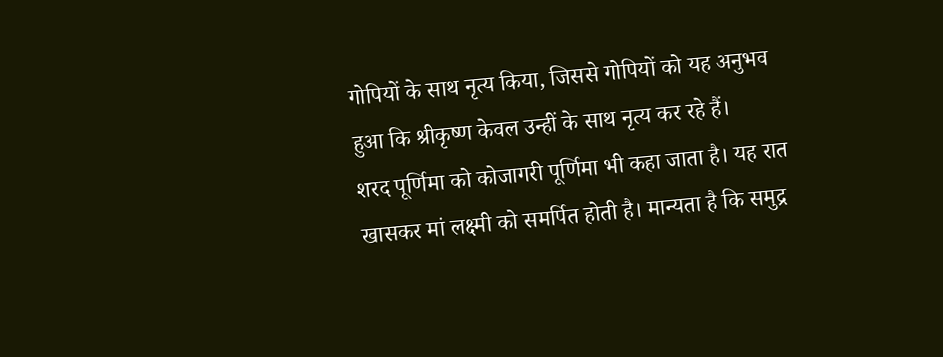गोपियों के साथ नृत्य किया, जिससे गोपियों को यह अनुभव हुआ कि श्रीकृष्ण केवल उन्हीं के साथ नृत्य कर रहे हैं।
शरद पूर्णिमा को कोजागरी पूर्णिमा भी कहा जाता है। यह रात खासकर मां लक्ष्मी को समर्पित होती है। मान्यता है कि समुद्र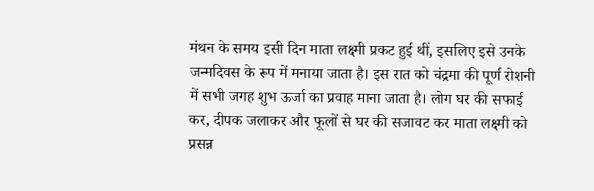मंथन के समय इसी दिन माता लक्ष्मी प्रकट हुई थीं, इसलिए इसे उनके जन्मदिवस के रूप में मनाया जाता है। इस रात को चंद्रमा की पूर्ण रोशनी में सभी जगह शुभ ऊर्जा का प्रवाह माना जाता है। लोग घर की सफाई कर, दीपक जलाकर और फूलों से घर की सजावट कर माता लक्ष्मी को प्रसन्न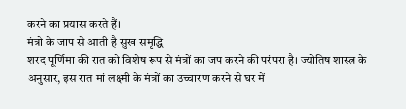करने का प्रयास करते हैं।
मंत्रो के जाप से आती है सुख समृद्धि
शरद पूर्णिमा की रात को विशेष रूप से मंत्रों का जप करने की परंपरा है। ज्योतिष शास्त्र के अनुसार, इस रात मां लक्ष्मी के मंत्रों का उच्चारण करने से घर में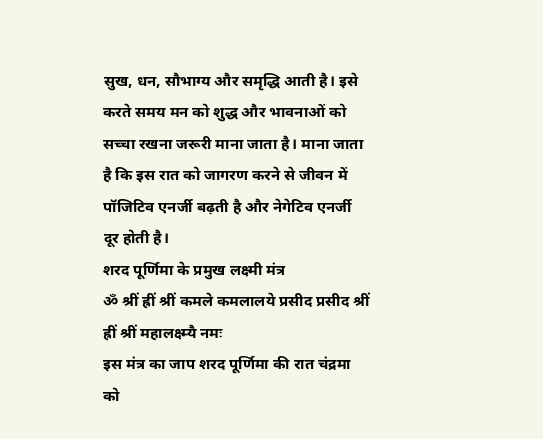सुख, धन, सौभाग्य और समृद्धि आती है। इसे करते समय मन को शुद्ध और भावनाओं को सच्चा रखना जरूरी माना जाता है। माना जाता है कि इस रात को जागरण करने से जीवन में पॉजिटिव एनर्जी बढ़ती है और नेगेटिव एनर्जी दूर होती है।
शरद पूर्णिमा के प्रमुख लक्ष्मी मंत्र
ॐ श्रीं ह्रीं श्रीं कमले कमलालये प्रसीद प्रसीद श्रीं ह्रीं श्रीं महालक्ष्म्यै नमः
इस मंत्र का जाप शरद पूर्णिमा की रात चंद्रमा को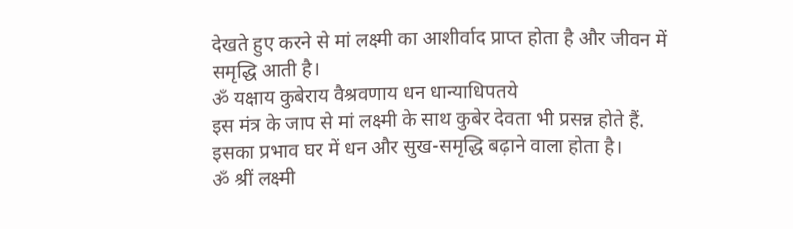देखते हुए करने से मां लक्ष्मी का आशीर्वाद प्राप्त होता है और जीवन में समृद्धि आती है।
ॐ यक्षाय कुबेराय वैश्रवणाय धन धान्याधिपतये
इस मंत्र के जाप से मां लक्ष्मी के साथ कुबेर देवता भी प्रसन्न होते हैं. इसका प्रभाव घर में धन और सुख-समृद्धि बढ़ाने वाला होता है।
ॐ श्रीं लक्ष्मी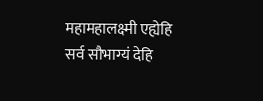महामहालक्ष्मी एह्येहि सर्व सौभाग्यं देहि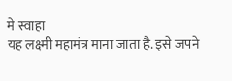मे स्वाहा
यह लक्ष्मी महामंत्र माना जाता है. इसे जपने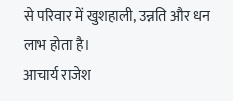से परिवार में खुशहाली, उन्नति और धन लाभ होता है।
आचार्य राजेश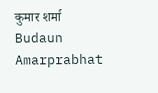कुमार शर्मा
Budaun Amarprabhat